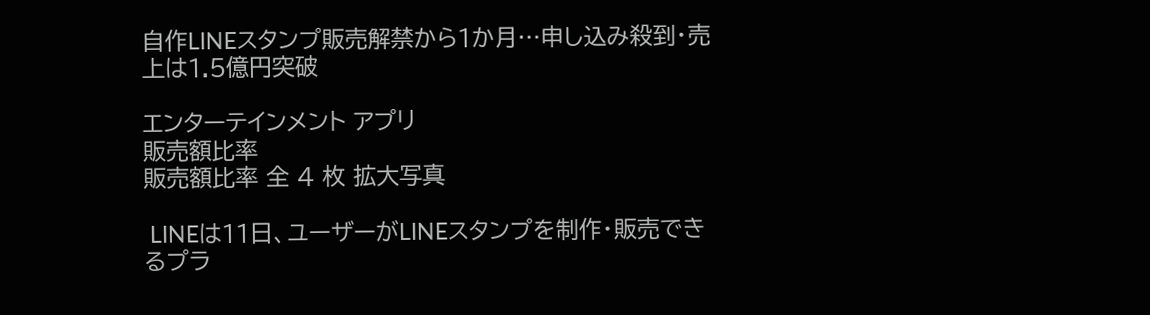自作LINEスタンプ販売解禁から1か月…申し込み殺到・売上は1.5億円突破

エンターテインメント アプリ
販売額比率
販売額比率 全 4 枚 拡大写真

 LINEは11日、ユーザーがLINEスタンプを制作・販売できるプラ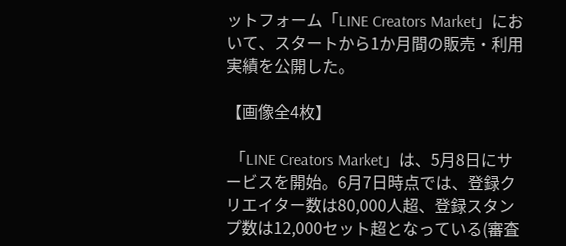ットフォーム「LINE Creators Market」において、スタートから1か月間の販売・利用実績を公開した。

【画像全4枚】

 「LINE Creators Market」は、5月8日にサービスを開始。6月7日時点では、登録クリエイター数は80,000人超、登録スタンプ数は12,000セット超となっている(審査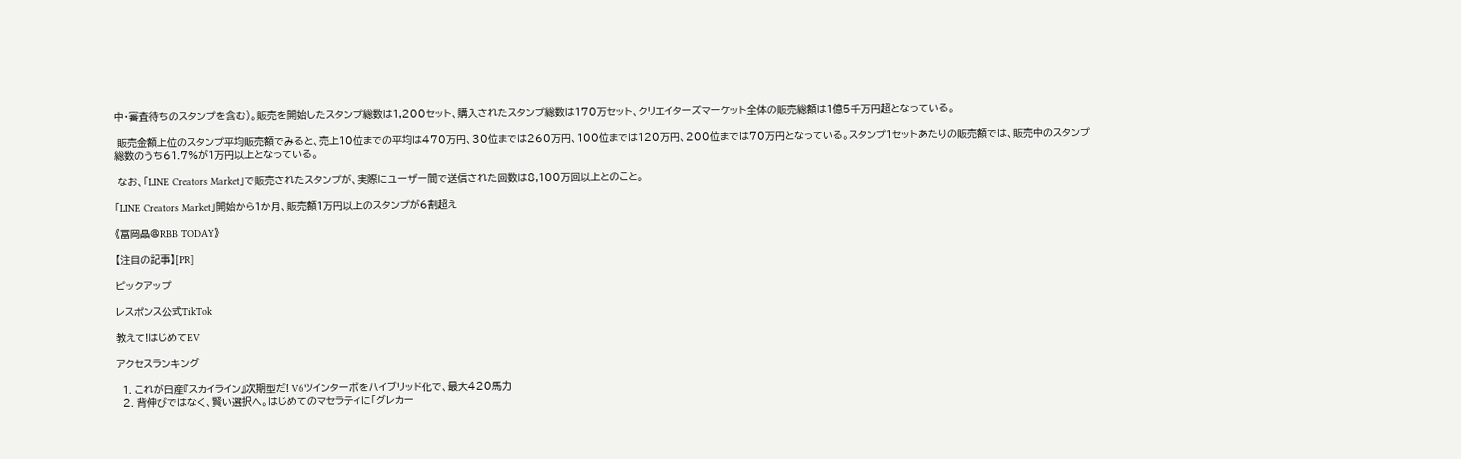中・審査待ちのスタンプを含む)。販売を開始したスタンプ総数は1,200セット、購入されたスタンプ総数は170万セット、クリエイターズマーケット全体の販売総額は1億5千万円超となっている。

 販売金額上位のスタンプ平均販売額でみると、売上10位までの平均は470万円、30位までは260万円、100位までは120万円、200位までは70万円となっている。スタンプ1セットあたりの販売額では、販売中のスタンプ総数のうち61.7%が1万円以上となっている。

 なお、「LINE Creators Market」で販売されたスタンプが、実際にユーザー間で送信された回数は8,100万回以上とのこと。

「LINE Creators Market」開始から1か月、販売額1万円以上のスタンプが6割超え

《冨岡晶@RBB TODAY》

【注目の記事】[PR]

ピックアップ

レスポンス公式TikTok

教えて!はじめてEV

アクセスランキング

  1. これが日産『スカイライン』次期型だ! V6ツインターボをハイブリッド化で、最大420馬力
  2. 背伸びではなく、賢い選択へ。はじめてのマセラティに「グレカー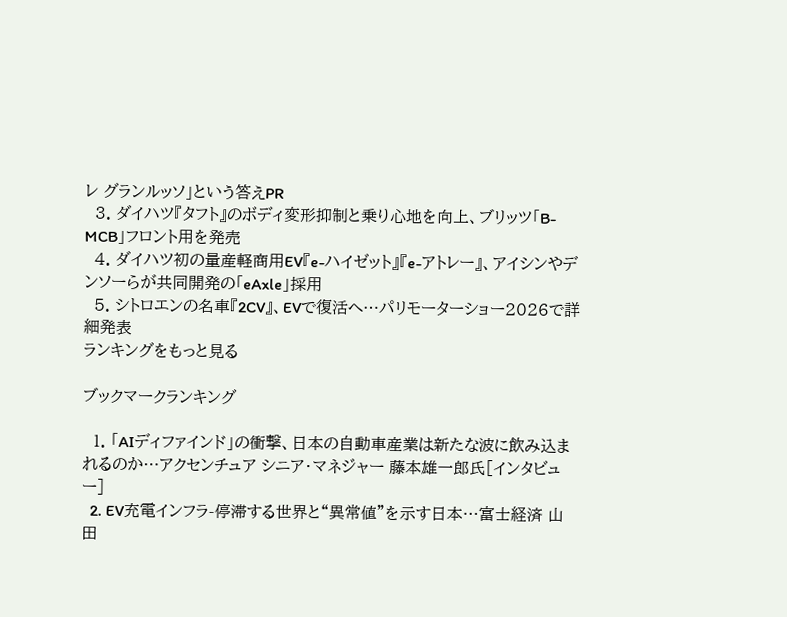レ グランルッソ」という答えPR
  3. ダイハツ『タフト』のボディ変形抑制と乗り心地を向上、ブリッツ「B-MCB」フロント用を発売
  4. ダイハツ初の量産軽商用EV『e-ハイゼット』『e-アトレー』、アイシンやデンソーらが共同開発の「eAxle」採用
  5. シトロエンの名車『2CV』、EVで復活へ…パリモーターショー2026で詳細発表
ランキングをもっと見る

ブックマークランキング

  1. 「AIディファインド」の衝撃、日本の自動車産業は新たな波に飲み込まれるのか…アクセンチュア シニア・マネジャー 藤本雄一郎氏[インタビュー]
  2. EV充電インフラ-停滞する世界と“異常値”を示す日本…富士経済 山田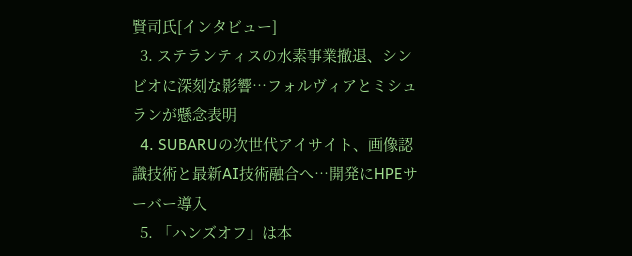賢司氏[インタビュー]
  3. ステランティスの水素事業撤退、シンビオに深刻な影響…フォルヴィアとミシュランが懸念表明
  4. SUBARUの次世代アイサイト、画像認識技術と最新AI技術融合へ…開発にHPEサーバー導入
  5. 「ハンズオフ」は本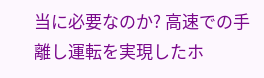当に必要なのか? 高速での手離し運転を実現したホ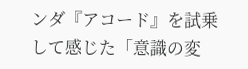ンダ『アコード』を試乗して感じた「意識の変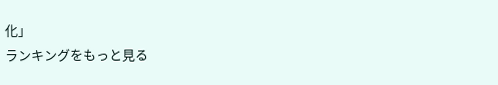化」
ランキングをもっと見る